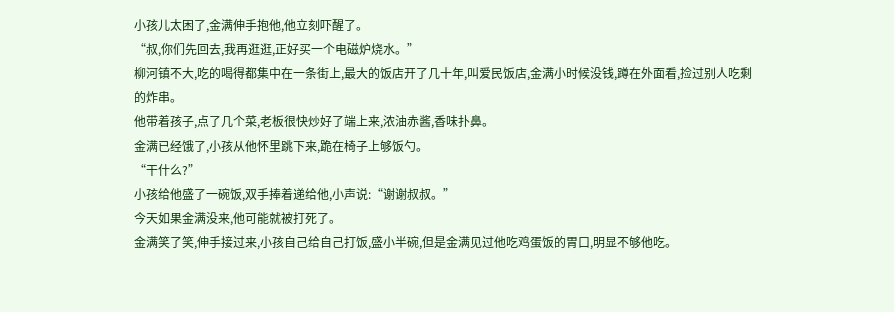小孩儿太困了,金满伸手抱他,他立刻吓醒了。
“叔,你们先回去,我再逛逛,正好买一个电磁炉烧水。”
柳河镇不大,吃的喝得都集中在一条街上,最大的饭店开了几十年,叫爱民饭店,金满小时候没钱,蹲在外面看,捡过别人吃剩的炸串。
他带着孩子,点了几个菜,老板很快炒好了端上来,浓油赤酱,香味扑鼻。
金满已经饿了,小孩从他怀里跳下来,跪在椅子上够饭勺。
“干什么?”
小孩给他盛了一碗饭,双手捧着递给他,小声说:“谢谢叔叔。”
今天如果金满没来,他可能就被打死了。
金满笑了笑,伸手接过来,小孩自己给自己打饭,盛小半碗,但是金满见过他吃鸡蛋饭的胃口,明显不够他吃。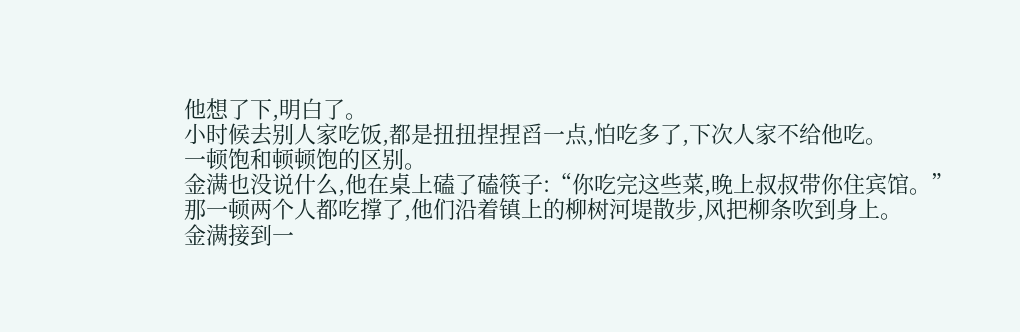他想了下,明白了。
小时候去别人家吃饭,都是扭扭捏捏舀一点,怕吃多了,下次人家不给他吃。
一顿饱和顿顿饱的区别。
金满也没说什么,他在桌上磕了磕筷子:“你吃完这些菜,晚上叔叔带你住宾馆。”
那一顿两个人都吃撑了,他们沿着镇上的柳树河堤散步,风把柳条吹到身上。
金满接到一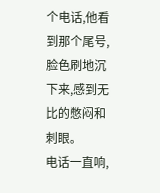个电话,他看到那个尾号,脸色刷地沉下来,感到无比的憋闷和刺眼。
电话一直响,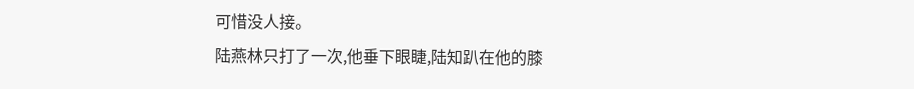可惜没人接。
陆燕林只打了一次,他垂下眼睫,陆知趴在他的膝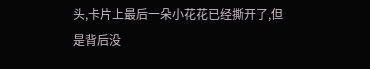头,卡片上最后一朵小花花已经撕开了,但是背后没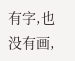有字,也没有画,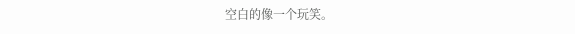空白的像一个玩笑。